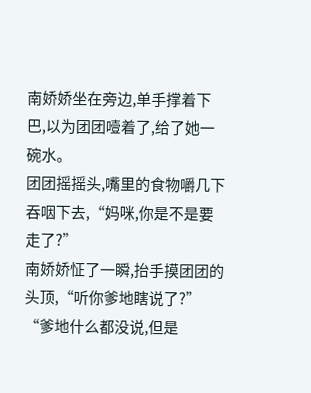南娇娇坐在旁边,单手撑着下巴,以为团团噎着了,给了她一碗水。
团团摇摇头,嘴里的食物嚼几下吞咽下去,“妈咪,你是不是要走了?”
南娇娇怔了一瞬,抬手摸团团的头顶,“听你爹地瞎说了?”
“爹地什么都没说,但是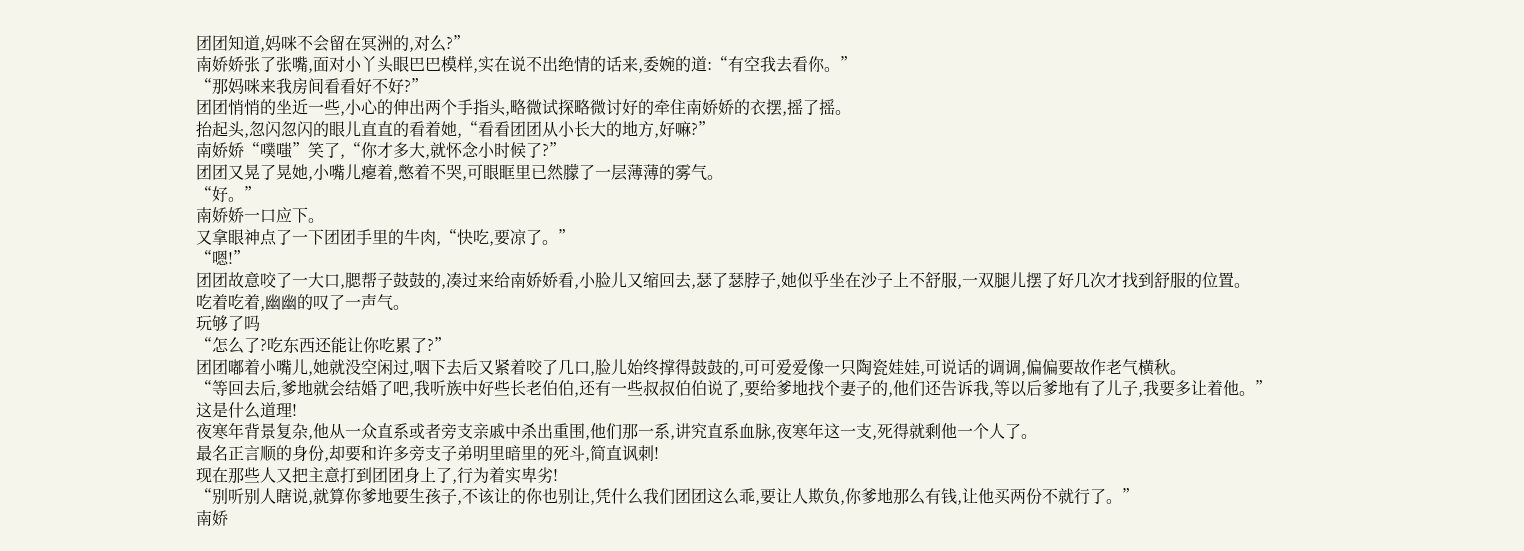团团知道,妈咪不会留在冥洲的,对么?”
南娇娇张了张嘴,面对小丫头眼巴巴模样,实在说不出绝情的话来,委婉的道:“有空我去看你。”
“那妈咪来我房间看看好不好?”
团团悄悄的坐近一些,小心的伸出两个手指头,略微试探略微讨好的牵住南娇娇的衣摆,摇了摇。
抬起头,忽闪忽闪的眼儿直直的看着她,“看看团团从小长大的地方,好嘛?”
南娇娇“噗嗤”笑了,“你才多大,就怀念小时候了?”
团团又晃了晃她,小嘴儿瘪着,憋着不哭,可眼眶里已然朦了一层薄薄的雾气。
“好。”
南娇娇一口应下。
又拿眼神点了一下团团手里的牛肉,“快吃,要凉了。”
“嗯!”
团团故意咬了一大口,腮帮子鼓鼓的,凑过来给南娇娇看,小脸儿又缩回去,瑟了瑟脖子,她似乎坐在沙子上不舒服,一双腿儿摆了好几次才找到舒服的位置。
吃着吃着,幽幽的叹了一声气。
玩够了吗
“怎么了?吃东西还能让你吃累了?”
团团嘟着小嘴儿,她就没空闲过,咽下去后又紧着咬了几口,脸儿始终撑得鼓鼓的,可可爱爱像一只陶瓷娃娃,可说话的调调,偏偏要故作老气横秋。
“等回去后,爹地就会结婚了吧,我听族中好些长老伯伯,还有一些叔叔伯伯说了,要给爹地找个妻子的,他们还告诉我,等以后爹地有了儿子,我要多让着他。”
这是什么道理!
夜寒年背景复杂,他从一众直系或者旁支亲戚中杀出重围,他们那一系,讲究直系血脉,夜寒年这一支,死得就剩他一个人了。
最名正言顺的身份,却要和许多旁支子弟明里暗里的死斗,简直讽刺!
现在那些人又把主意打到团团身上了,行为着实卑劣!
“别听别人瞎说,就算你爹地要生孩子,不该让的你也别让,凭什么我们团团这么乖,要让人欺负,你爹地那么有钱,让他买两份不就行了。”
南娇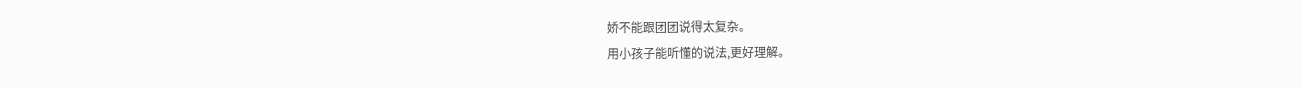娇不能跟团团说得太复杂。
用小孩子能听懂的说法,更好理解。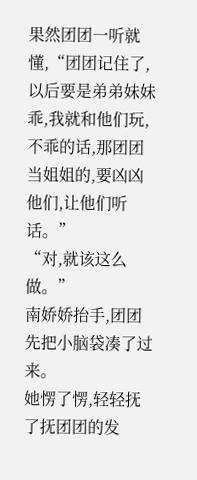果然团团一听就懂,“团团记住了,以后要是弟弟妹妹乖,我就和他们玩,不乖的话,那团团当姐姐的,要凶凶他们,让他们听话。”
“对,就该这么做。”
南娇娇抬手,团团先把小脑袋凑了过来。
她愣了愣,轻轻抚了抚团团的发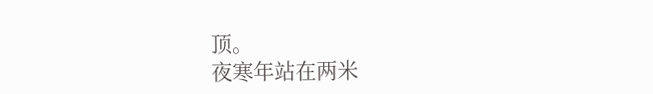顶。
夜寒年站在两米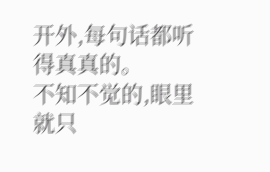开外,每句话都听得真真的。
不知不觉的,眼里就只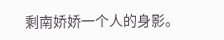剩南娇娇一个人的身影。